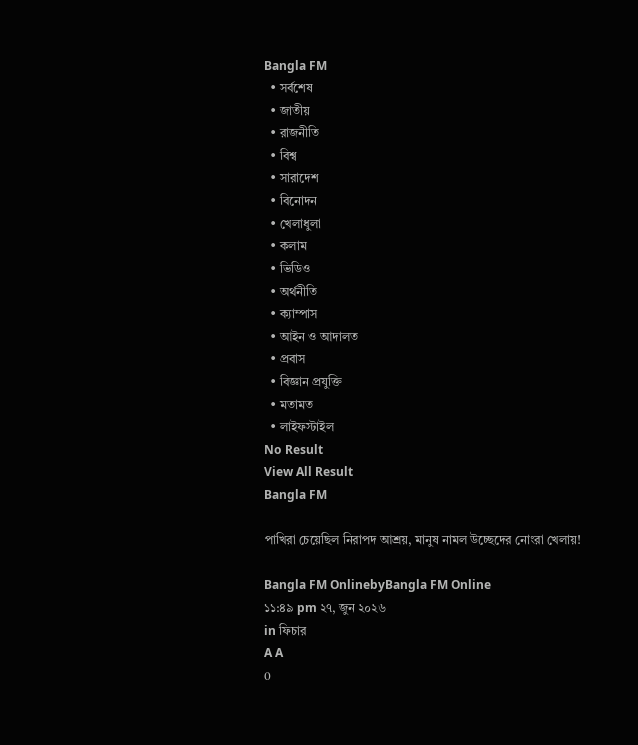Bangla FM
  • সর্বশেষ
  • জাতীয়
  • রাজনীতি
  • বিশ্ব
  • সারাদেশ
  • বিনোদন
  • খেলাধুলা
  • কলাম
  • ভিডিও
  • অর্থনীতি
  • ক্যাম্পাস
  • আইন ও আদালত
  • প্রবাস
  • বিজ্ঞান প্রযুক্তি
  • মতামত
  • লাইফস্টাইল
No Result
View All Result
Bangla FM

পাখিরা চেয়েছিল নিরাপদ আশ্রয়, মানুষ নামল উচ্ছেদের নোংরা খেলায়!

Bangla FM OnlinebyBangla FM Online
১১:৪৯ pm ২৭, জুন ২০২৬
in ফিচার
A A
0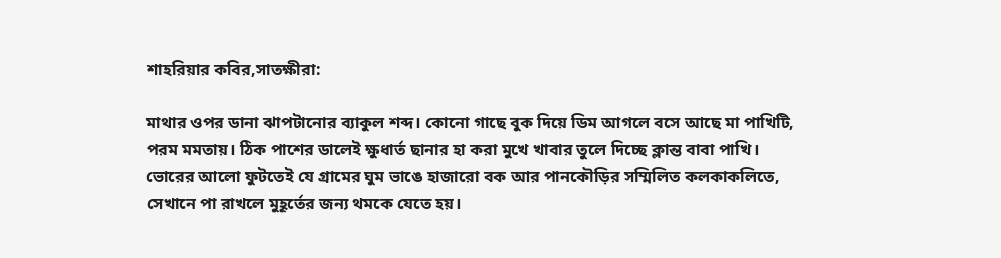শাহরিয়ার কবির,সাতক্ষীরা:

মাথার ওপর ডানা ঝাপটানোর ব্যাকুল শব্দ। কোনো গাছে বুক দিয়ে ডিম আগলে বসে আছে মা পাখিটি, পরম মমতায়। ঠিক পাশের ডালেই ক্ষুধার্ত ছানার হা করা মুখে খাবার তুলে দিচ্ছে ক্লান্ত বাবা পাখি। ভোরের আলো ফুটতেই যে গ্রামের ঘুম ভাঙে হাজারো বক আর পানকৌড়ির সম্মিলিত কলকাকলিতে, সেখানে পা রাখলে মুহূর্তের জন্য থমকে যেতে হয়।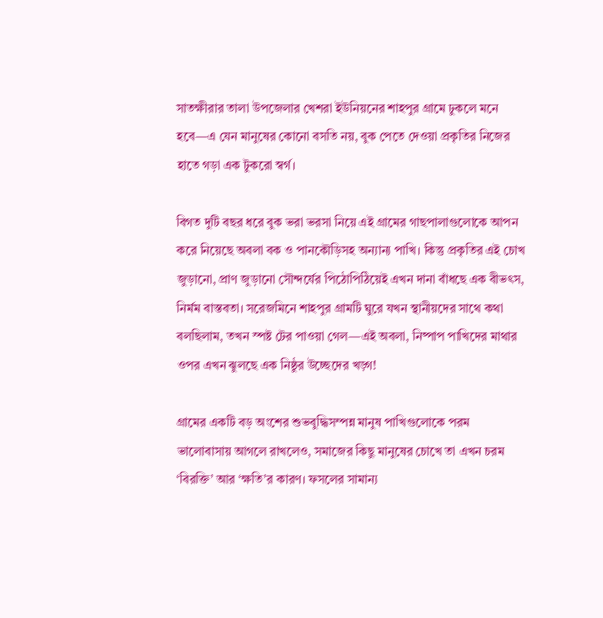সাতক্ষীরার তালা উপজেলার খেশরা ইউনিয়নের শাহপুর গ্রামে ঢুকলে মনে হবে—এ যেন মানুষের কোনো বসতি নয়, বুক পেতে দেওয়া প্রকৃতির নিজের হাতে গড়া এক টুকরো স্বর্গ।

বিগত দুটি বছর ধরে বুক ভরা ভরসা নিয়ে এই গ্রামের গাছপালাগুলোকে আপন করে নিয়েছে অবলা বক ও পানকৌড়িসহ অন্যান্য পাখি। কিন্তু প্রকৃতির এই চোখ জুড়ানো, প্রাণ জুড়ানো সৌন্দর্যের পিঠোপিঠিয়েই এখন দানা বাঁধছে এক বীভৎস, নির্মম বাস্তবতা। সরেজমিনে শাহপুর গ্রামটি ঘুরে যখন স্থানীয়দের সাথে কথা বলছিলাম, তখন স্পষ্ট টের পাওয়া গেল—এই অবলা, নিষ্পাপ পাখিদের মাথার ওপর এখন ঝুলছে এক নিষ্ঠুর উচ্ছেদের খড়্গ!

গ্রামের একটি বড় অংশের শুভবুদ্ধিসম্পন্ন মানুষ পাখিগুলোকে পরম ভালোবাসায় আগলে রাখলেও, সমাজের কিছু মানুষের চোখে তা এখন চরম ‘বিরক্তি’ আর ‘ক্ষতি’র কারণ। ফসলের সামান্য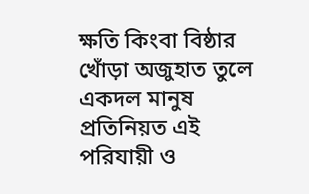ক্ষতি কিংবা বিষ্ঠার খোঁড়া অজুহাত তুলে একদল মানুষ প্রতিনিয়ত এই পরিযায়ী ও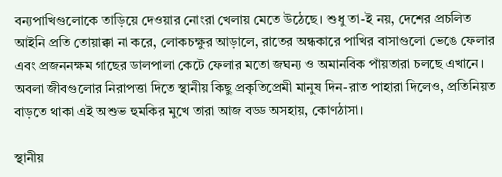বন্যপাখিগুলোকে তাড়িয়ে দেওয়ার নোংরা খেলায় মেতে উঠেছে। শুধু তা-ই নয়, দেশের প্রচলিত আইনি প্রতি তোয়াক্কা না করে, লোকচক্ষুর আড়ালে, রাতের অন্ধকারে পাখির বাসাগুলো ভেঙে ফেলার এবং প্রজননক্ষম গাছের ডালপালা কেটে ফেলার মতো জঘন্য ও অমানবিক পাঁয়তারা চলছে এখানে। অবলা জীবগুলোর নিরাপত্তা দিতে স্থানীয় কিছু প্রকৃতিপ্রেমী মানুষ দিন-রাত পাহারা দিলেও, প্রতিনিয়ত বাড়তে থাকা এই অশুভ হুমকির মুখে তারা আজ বড্ড অসহায়, কোণঠাসা।

স্থানীয়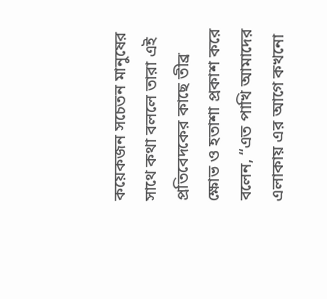কয়েকজন সচেতন মানুষের সাথে কথা বললে তারা এই প্রতিবেদকের কাছে তীব্র ক্ষোভ ও হতাশা প্রকাশ করে বলেন, “এত পাখি আমাদের এলাকায় এর আগে কখনো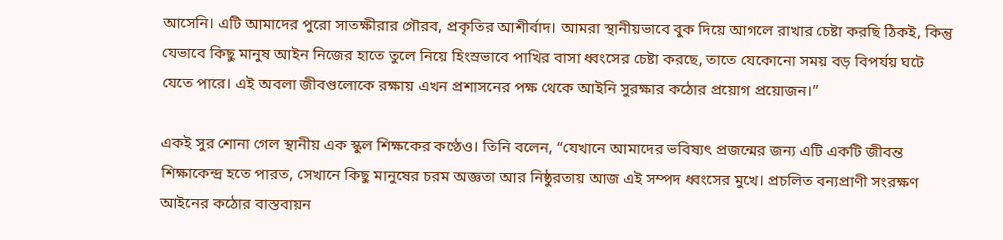আসেনি। এটি আমাদের পুরো সাতক্ষীরার গৌরব, প্রকৃতির আশীর্বাদ। আমরা স্থানীয়ভাবে বুক দিয়ে আগলে রাখার চেষ্টা করছি ঠিকই, কিন্তু যেভাবে কিছু মানুষ আইন নিজের হাতে তুলে নিয়ে হিংস্রভাবে পাখির বাসা ধ্বংসের চেষ্টা করছে, তাতে যেকোনো সময় বড় বিপর্যয় ঘটে যেতে পারে। এই অবলা জীবগুলোকে রক্ষায় এখন প্রশাসনের পক্ষ থেকে আইনি সুরক্ষার কঠোর প্রয়োগ প্রয়োজন।”

একই সুর শোনা গেল স্থানীয় এক স্কুল শিক্ষকের কণ্ঠেও। তিনি বলেন, “যেখানে আমাদের ভবিষ্যৎ প্রজন্মের জন্য এটি একটি জীবন্ত শিক্ষাকেন্দ্র হতে পারত, সেখানে কিছু মানুষের চরম অজ্ঞতা আর নিষ্ঠুরতায় আজ এই সম্পদ ধ্বংসের মুখে। প্রচলিত বন্যপ্রাণী সংরক্ষণ আইনের কঠোর বাস্তবায়ন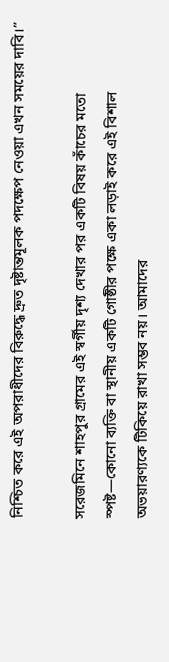নিশ্চিত করে এই অপরাধীদের বিরুদ্ধে দ্রুত দৃষ্টান্তমূলক পদক্ষেপ নেওয়া এখন সময়ের দাবি।”

সরেজমিনে শাহপুর গ্রামের এই স্বর্গীয় দৃশ্য দেখার পর একটি বিষয় কাঁচের মতো স্পষ্ট—কোনো ব্যক্তি বা স্থানীয় একটি গোষ্ঠীর পক্ষে একা লড়াই করে এই বিশাল অভয়ারণ্যকে টিকিয়ে রাখা সম্ভব নয়। আমাদের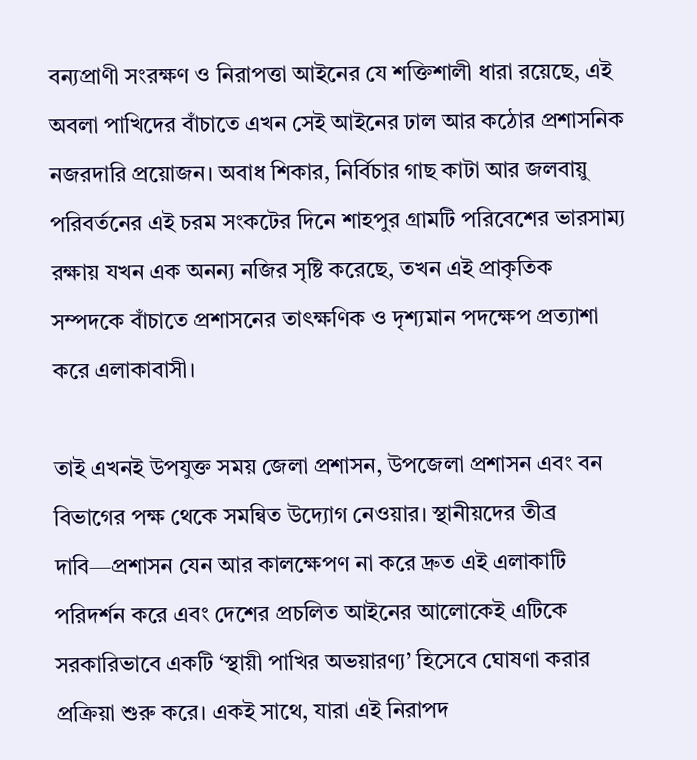বন্যপ্রাণী সংরক্ষণ ও নিরাপত্তা আইনের যে শক্তিশালী ধারা রয়েছে, এই অবলা পাখিদের বাঁচাতে এখন সেই আইনের ঢাল আর কঠোর প্রশাসনিক নজরদারি প্রয়োজন। অবাধ শিকার, নির্বিচার গাছ কাটা আর জলবায়ু পরিবর্তনের এই চরম সংকটের দিনে শাহপুর গ্রামটি পরিবেশের ভারসাম্য রক্ষায় যখন এক অনন্য নজির সৃষ্টি করেছে, তখন এই প্রাকৃতিক সম্পদকে বাঁচাতে প্রশাসনের তাৎক্ষণিক ও দৃশ্যমান পদক্ষেপ প্রত্যাশা করে এলাকাবাসী।

তাই এখনই উপযুক্ত সময় জেলা প্রশাসন, উপজেলা প্রশাসন এবং বন বিভাগের পক্ষ থেকে সমন্বিত উদ্যোগ নেওয়ার। স্থানীয়দের তীব্র দাবি—প্রশাসন যেন আর কালক্ষেপণ না করে দ্রুত এই এলাকাটি পরিদর্শন করে এবং দেশের প্রচলিত আইনের আলোকেই এটিকে সরকারিভাবে একটি ‘স্থায়ী পাখির অভয়ারণ্য’ হিসেবে ঘোষণা করার প্রক্রিয়া শুরু করে। একই সাথে, যারা এই নিরাপদ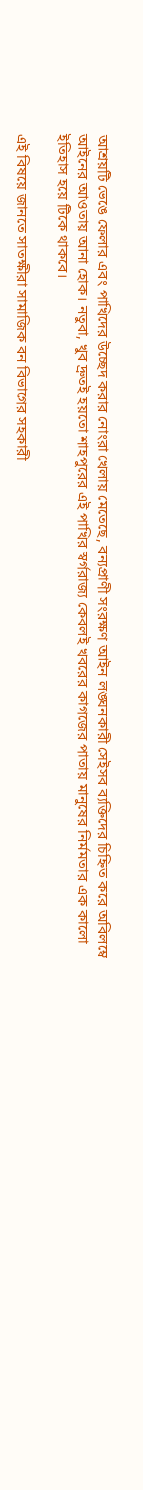আশ্রয়টি ভেঙে ফেলার এবং পাখিদের উচ্ছেদ করার নোংরা খেলায় মেতেছে, বন্যপ্রাণী সংরক্ষণ আইন লঙ্ঘনকারী সেইসব ব্যক্তিদের চিহ্নিত করে অবিলম্বে আইনের আওতায় আনা হোক। নতুবা, খুব দ্রুতই হয়তো শাহপুরের এই পাখির স্বর্গরাজ্য কেবলই খবরের কাগজের পাতায় মানুষের নির্মমতার এক কালো ইতিহাস হয়ে টিকে থাকবে।

এই বিষয়ে জানতে সাতক্ষীরা সামাজিক বন বিভাগের সহকারী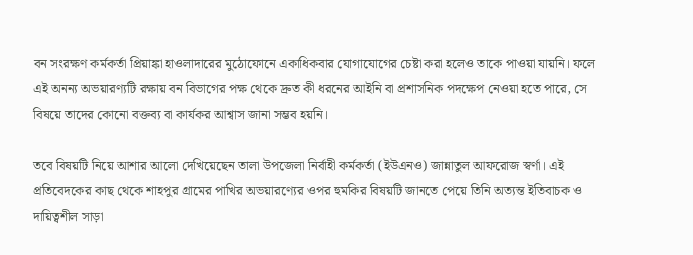বন সংরক্ষণ কর্মকর্তা প্রিয়াঙ্কা হাওলাদারের মুঠোফোনে একাধিকবার যোগাযোগের চেষ্টা করা হলেও তাকে পাওয়া যায়নি। ফলে এই অনন্য অভয়ারণ্যটি রক্ষায় বন বিভাগের পক্ষ থেকে দ্রুত কী ধরনের আইনি বা প্রশাসনিক পদক্ষেপ নেওয়া হতে পারে, সে বিষয়ে তাদের কোনো বক্তব্য বা কার্যকর আশ্বাস জানা সম্ভব হয়নি।

তবে বিষয়টি নিয়ে আশার আলো দেখিয়েছেন তালা উপজেলা নির্বাহী কর্মকর্তা (ইউএনও) জান্নাতুল আফরোজ স্বর্ণা। এই প্রতিবেদকের কাছ থেকে শাহপুর গ্রামের পাখির অভয়ারণ্যের ওপর হুমকির বিষয়টি জানতে পেয়ে তিনি অত্যন্ত ইতিবাচক ও দায়িত্বশীল সাড়া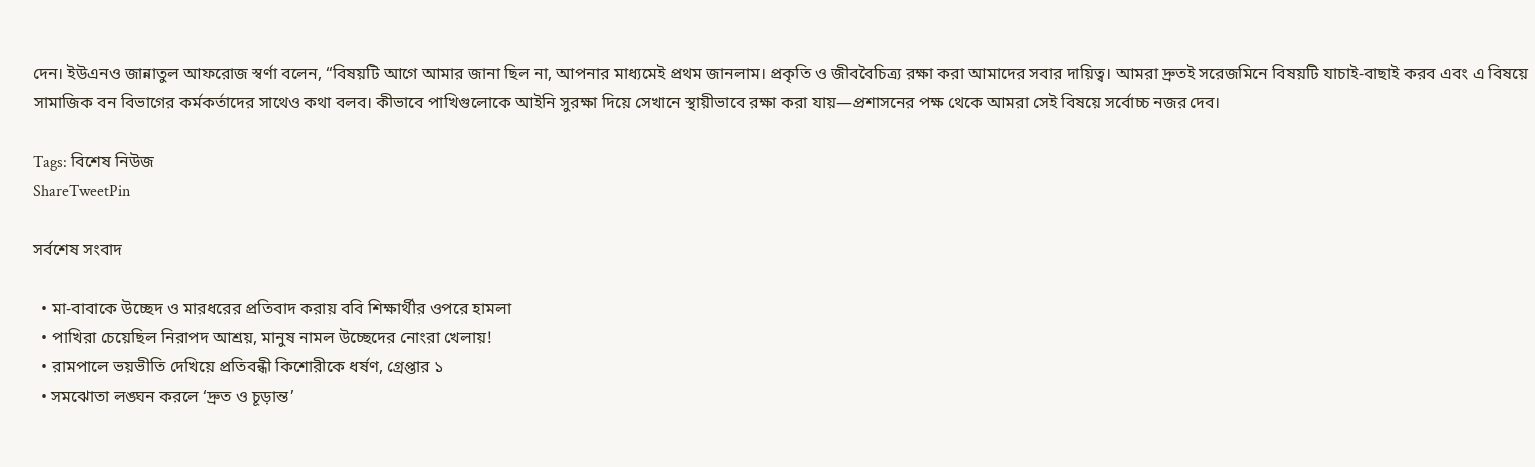দেন। ইউএনও জান্নাতুল আফরোজ স্বর্ণা বলেন, “বিষয়টি আগে আমার জানা ছিল না, আপনার মাধ্যমেই প্রথম জানলাম। প্রকৃতি ও জীববৈচিত্র্য রক্ষা করা আমাদের সবার দায়িত্ব। আমরা দ্রুতই সরেজমিনে বিষয়টি যাচাই-বাছাই করব এবং এ বিষয়ে সামাজিক বন বিভাগের কর্মকর্তাদের সাথেও কথা বলব। কীভাবে পাখিগুলোকে আইনি সুরক্ষা দিয়ে সেখানে স্থায়ীভাবে রক্ষা করা যায়—প্রশাসনের পক্ষ থেকে আমরা সেই বিষয়ে সর্বোচ্চ নজর দেব।

Tags: বিশেষ নিউজ
ShareTweetPin

সর্বশেষ সংবাদ

  • মা-বাবাকে উচ্ছেদ ও মারধরের প্রতিবাদ করায় ববি শিক্ষার্থীর ওপরে হামলা
  • পাখিরা চেয়েছিল নিরাপদ আশ্রয়, মানুষ নামল উচ্ছেদের নোংরা খেলায়!
  • রামপালে ভয়ভীতি দেখিয়ে প্রতিবন্ধী কিশোরীকে ধর্ষণ, গ্রেপ্তার ১
  • সমঝোতা লঙ্ঘন করলে ‘দ্রুত ও চূড়ান্ত’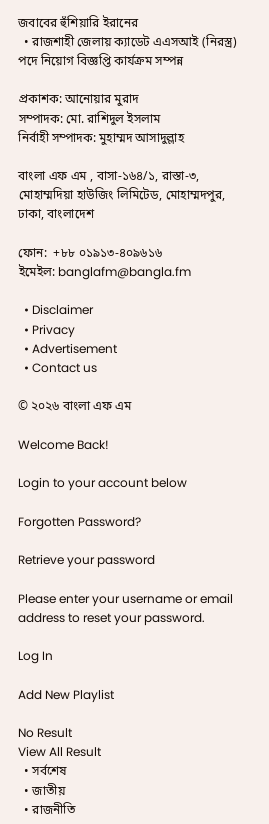জবাবের হুঁশিয়ারি ইরানের
  • রাজশাহী জেলায় ক্যাডেট এএসআই (নিরস্ত্র) পদে নিয়োগ বিজ্ঞপ্তি কার্যক্রম সম্পন্ন

প্রকাশক: আনোয়ার মুরাদ
সম্পাদক: মো. রাশিদুল ইসলাম
নির্বাহী সম্পাদক: মুহাম্মদ আসাদুল্লাহ

বাংলা এফ এম , বাসা-১৬৪/১, রাস্তা-৩, মোহাম্মদিয়া হাউজিং লিমিটেড, মোহাম্মদপুর, ঢাকা, বাংলাদেশ

ফোন:  +৮৮ ০১৯১৩-৪০৯৬১৬
ইমেইল: banglafm@bangla.fm

  • Disclaimer
  • Privacy
  • Advertisement
  • Contact us

© ২০২৬ বাংলা এফ এম

Welcome Back!

Login to your account below

Forgotten Password?

Retrieve your password

Please enter your username or email address to reset your password.

Log In

Add New Playlist

No Result
View All Result
  • সর্বশেষ
  • জাতীয়
  • রাজনীতি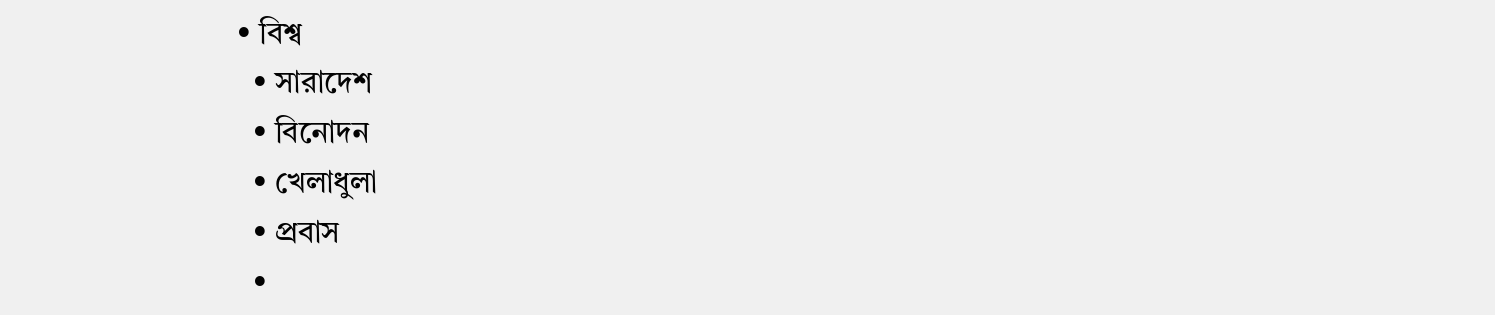• বিশ্ব
  • সারাদেশ
  • বিনোদন
  • খেলাধুলা
  • প্রবাস
  •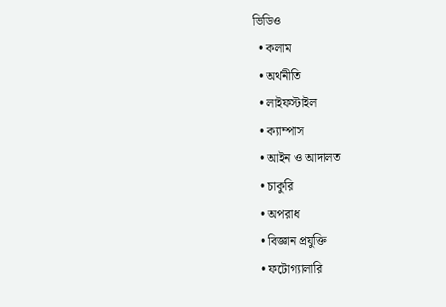ভিডিও
  • কলাম
  • অর্থনীতি
  • লাইফস্টাইল
  • ক্যাম্পাস
  • আইন ও আদালত
  • চাকুরি
  • অপরাধ
  • বিজ্ঞান প্রযুক্তি
  • ফটোগ্যালারি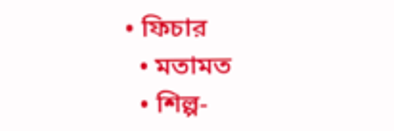• ফিচার
  • মতামত
  • শিল্প-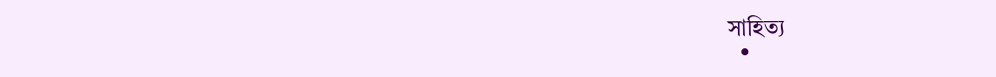সাহিত্য
  •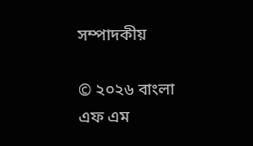সম্পাদকীয়

© ২০২৬ বাংলা এফ এম